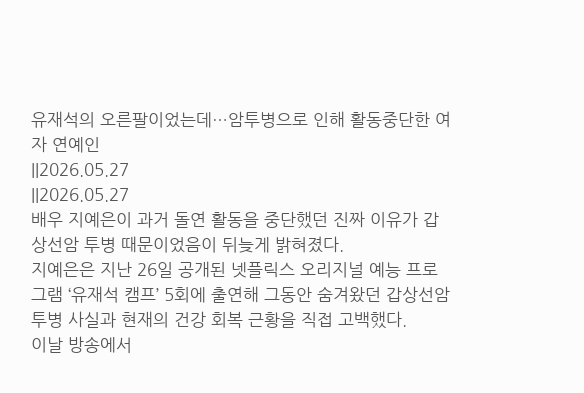유재석의 오른팔이었는데…암투병으로 인해 활동중단한 여자 연예인
||2026.05.27
||2026.05.27
배우 지예은이 과거 돌연 활동을 중단했던 진짜 이유가 갑상선암 투병 때문이었음이 뒤늦게 밝혀졌다.
지예은은 지난 26일 공개된 넷플릭스 오리지널 예능 프로그램 ‘유재석 캠프’ 5회에 출연해 그동안 숨겨왔던 갑상선암 투병 사실과 현재의 건강 회복 근황을 직접 고백했다.
이날 방송에서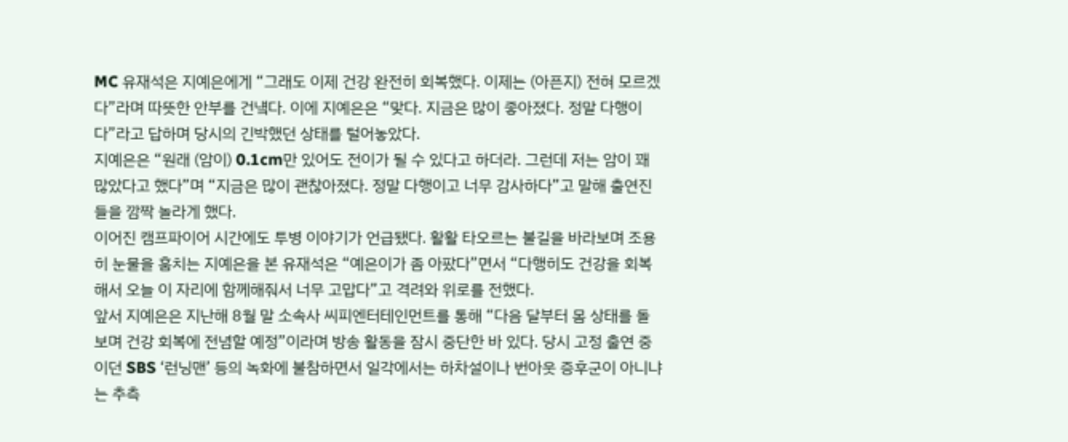MC 유재석은 지예은에게 “그래도 이제 건강 완전히 회복했다. 이제는 (아픈지) 전혀 모르겠다”라며 따뜻한 안부를 건넄다. 이에 지예은은 “맞다. 지금은 많이 좋아졌다. 정말 다행이다”라고 답하며 당시의 긴박했던 상태를 털어놓았다.
지예은은 “원래 (암이) 0.1cm만 있어도 전이가 될 수 있다고 하더라. 그런데 저는 암이 꽤 많았다고 했다”며 “지금은 많이 괜찮아졌다. 정말 다행이고 너무 감사하다”고 말해 출연진들을 깜짝 놀라게 했다.
이어진 캠프파이어 시간에도 투병 이야기가 언급됐다. 활활 타오르는 불길을 바라보며 조용히 눈물을 훔치는 지예은을 본 유재석은 “예은이가 좀 아팠다”면서 “다행히도 건강을 회복해서 오늘 이 자리에 함께해줘서 너무 고맙다”고 격려와 위로를 전했다.
앞서 지예은은 지난해 8월 말 소속사 씨피엔터테인먼트를 통해 “다음 달부터 몸 상태를 돌보며 건강 회복에 전념할 예정”이라며 방송 활동을 잠시 중단한 바 있다. 당시 고정 출연 중이던 SBS ‘런닝맨’ 등의 녹화에 불참하면서 일각에서는 하차설이나 번아웃 증후군이 아니냐는 추측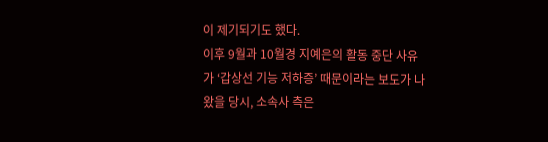이 제기되기도 했다.
이후 9월과 10월경 지예은의 활동 중단 사유가 ‘갑상선 기능 저하증’ 때문이라는 보도가 나왔을 당시, 소속사 측은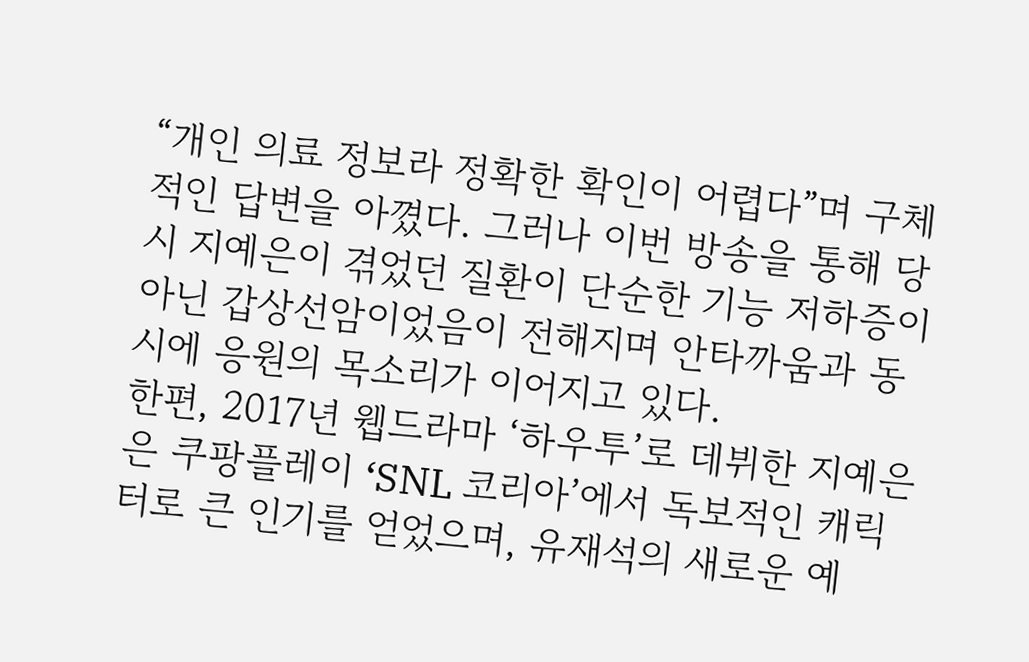“개인 의료 정보라 정확한 확인이 어렵다”며 구체적인 답변을 아꼈다. 그러나 이번 방송을 통해 당시 지예은이 겪었던 질환이 단순한 기능 저하증이 아닌 갑상선암이었음이 전해지며 안타까움과 동시에 응원의 목소리가 이어지고 있다.
한편, 2017년 웹드라마 ‘하우투’로 데뷔한 지예은은 쿠팡플레이 ‘SNL 코리아’에서 독보적인 캐릭터로 큰 인기를 얻었으며, 유재석의 새로운 예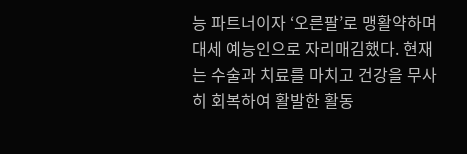능 파트너이자 ‘오른팔’로 맹활약하며 대세 예능인으로 자리매김했다. 현재는 수술과 치료를 마치고 건강을 무사히 회복하여 활발한 활동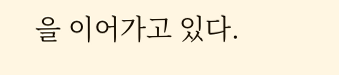을 이어가고 있다.